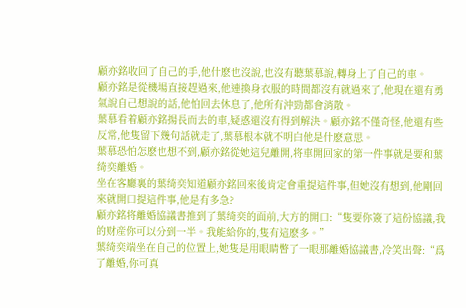顧亦銘收回了自己的手,他什麽也沒說,也沒有聽葉慕說,轉身上了自己的車。
顧亦銘是從機場直接趕過來,他連換身衣服的時間都沒有就過來了,他現在還有勇氣說自己想說的話,他怕回去休息了,他所有沖勁都會消散。
葉慕看着顧亦銘揚長而去的車,疑惑還沒有得到解決。顧亦銘不僅奇怪,他還有些反常,他隻留下幾句話就走了,葉慕根本就不明白他是什麽意思。
葉慕恐怕怎麽也想不到,顧亦銘從她這兒離開,将車開回家的第一件事就是要和葉绮奕離婚。
坐在客廳裏的葉绮奕知道顧亦銘回來後肯定會重提這件事,但她沒有想到,他剛回來就開口提這件事,他是有多急?
顧亦銘将離婚協議書推到了葉绮奕的面前,大方的開口:“隻要你簽了這份協議,我的财産你可以分到一半。我能給你的,隻有這麽多。”
葉绮奕端坐在自己的位置上,她隻是用眼睛瞥了一眼那離婚協議書,冷笑出聲:“爲了離婚,你可真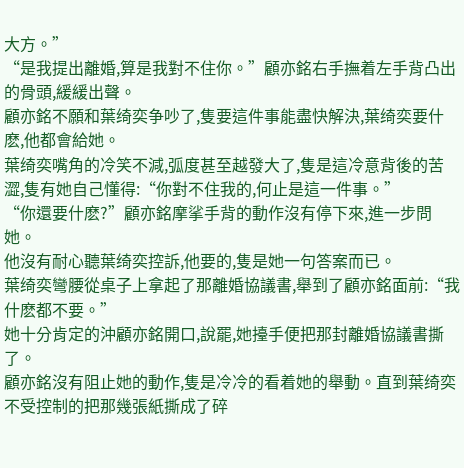大方。”
“是我提出離婚,算是我對不住你。”顧亦銘右手撫着左手背凸出的骨頭,緩緩出聲。
顧亦銘不願和葉绮奕争吵了,隻要這件事能盡快解決,葉绮奕要什麽,他都會給她。
葉绮奕嘴角的冷笑不減,弧度甚至越發大了,隻是這冷意背後的苦澀,隻有她自己懂得:“你對不住我的,何止是這一件事。”
“你還要什麽?”顧亦銘摩挲手背的動作沒有停下來,進一步問她。
他沒有耐心聽葉绮奕控訴,他要的,隻是她一句答案而已。
葉绮奕彎腰從桌子上拿起了那離婚協議書,舉到了顧亦銘面前:“我什麽都不要。”
她十分肯定的沖顧亦銘開口,說罷,她擡手便把那封離婚協議書撕了。
顧亦銘沒有阻止她的動作,隻是冷冷的看着她的舉動。直到葉绮奕不受控制的把那幾張紙撕成了碎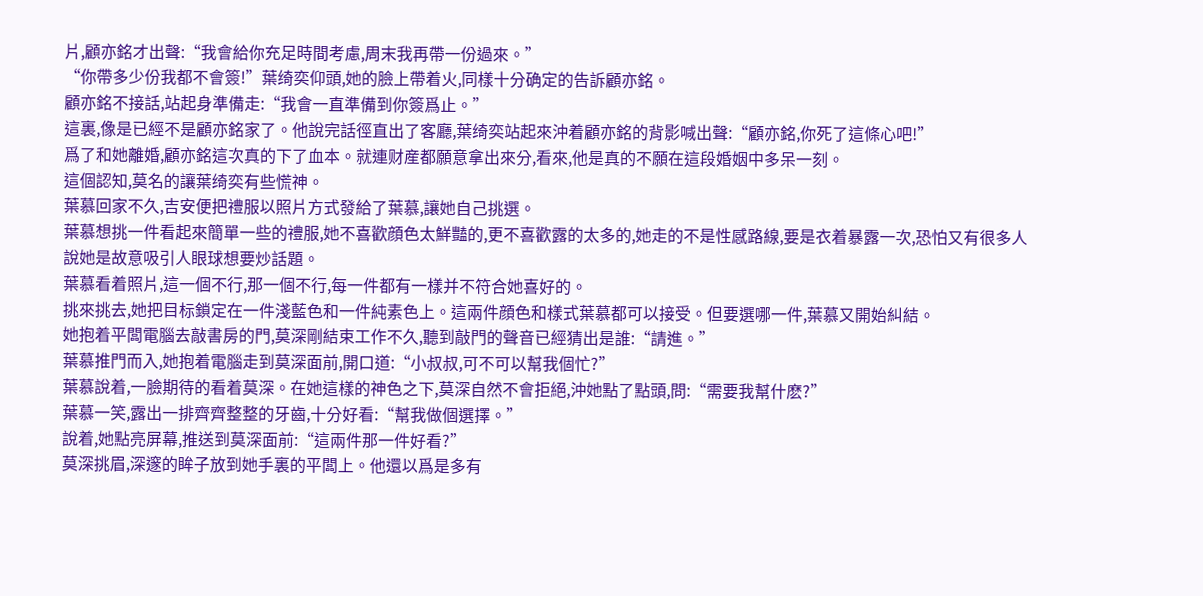片,顧亦銘才出聲:“我會給你充足時間考慮,周末我再帶一份過來。”
“你帶多少份我都不會簽!”葉绮奕仰頭,她的臉上帶着火,同樣十分确定的告訴顧亦銘。
顧亦銘不接話,站起身準備走:“我會一直準備到你簽爲止。”
這裏,像是已經不是顧亦銘家了。他說完話徑直出了客廳,葉绮奕站起來沖着顧亦銘的背影喊出聲:“顧亦銘,你死了這條心吧!”
爲了和她離婚,顧亦銘這次真的下了血本。就連财産都願意拿出來分,看來,他是真的不願在這段婚姻中多呆一刻。
這個認知,莫名的讓葉绮奕有些慌神。
葉慕回家不久,吉安便把禮服以照片方式發給了葉慕,讓她自己挑選。
葉慕想挑一件看起來簡單一些的禮服,她不喜歡顔色太鮮豔的,更不喜歡露的太多的,她走的不是性感路線,要是衣着暴露一次,恐怕又有很多人說她是故意吸引人眼球想要炒話題。
葉慕看着照片,這一個不行,那一個不行,每一件都有一樣并不符合她喜好的。
挑來挑去,她把目标鎖定在一件淺藍色和一件純素色上。這兩件顔色和樣式葉慕都可以接受。但要選哪一件,葉慕又開始糾結。
她抱着平闆電腦去敲書房的門,莫深剛結束工作不久,聽到敲門的聲音已經猜出是誰:“請進。”
葉慕推門而入,她抱着電腦走到莫深面前,開口道:“小叔叔,可不可以幫我個忙?”
葉慕說着,一臉期待的看着莫深。在她這樣的神色之下,莫深自然不會拒絕,沖她點了點頭,問:“需要我幫什麽?”
葉慕一笑,露出一排齊齊整整的牙齒,十分好看:“幫我做個選擇。”
說着,她點亮屏幕,推送到莫深面前:“這兩件那一件好看?”
莫深挑眉,深邃的眸子放到她手裏的平闆上。他還以爲是多有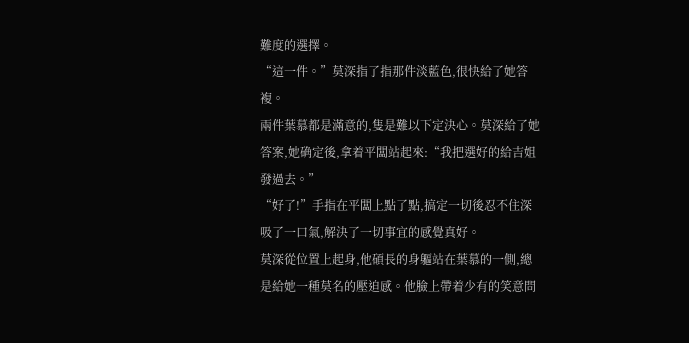難度的選擇。
“這一件。”莫深指了指那件淡藍色,很快給了她答複。
兩件葉慕都是滿意的,隻是難以下定決心。莫深給了她答案,她确定後,拿着平闆站起來:“我把選好的給吉姐發過去。”
“好了!”手指在平闆上點了點,搞定一切後忍不住深吸了一口氣,解決了一切事宜的感覺真好。
莫深從位置上起身,他碩長的身軀站在葉慕的一側,總是給她一種莫名的壓迫感。他臉上帶着少有的笑意問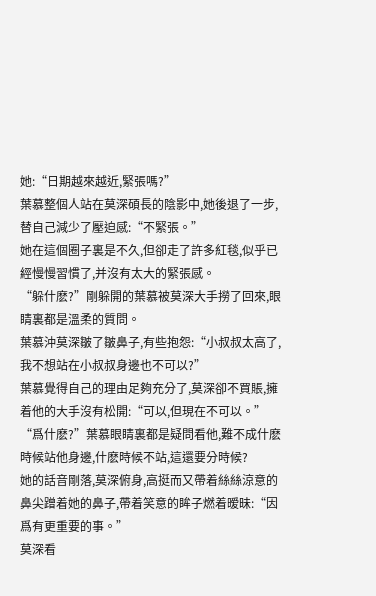她:“日期越來越近,緊張嗎?”
葉慕整個人站在莫深碩長的陰影中,她後退了一步,替自己減少了壓迫感:“不緊張。”
她在這個圈子裏是不久,但卻走了許多紅毯,似乎已經慢慢習慣了,并沒有太大的緊張感。
“躲什麽?”剛躲開的葉慕被莫深大手撈了回來,眼睛裏都是溫柔的質問。
葉慕沖莫深皺了皺鼻子,有些抱怨:“小叔叔太高了,我不想站在小叔叔身邊也不可以?”
葉慕覺得自己的理由足夠充分了,莫深卻不買賬,擁着他的大手沒有松開:“可以,但現在不可以。”
“爲什麽?”葉慕眼睛裏都是疑問看他,難不成什麽時候站他身邊,什麽時候不站,這還要分時候?
她的話音剛落,莫深俯身,高挺而又帶着絲絲涼意的鼻尖蹭着她的鼻子,帶着笑意的眸子燃着暧昧:“因爲有更重要的事。”
莫深看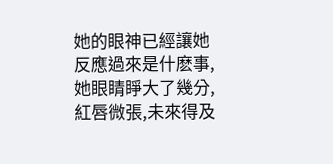她的眼神已經讓她反應過來是什麽事,她眼睛睜大了幾分,紅唇微張,未來得及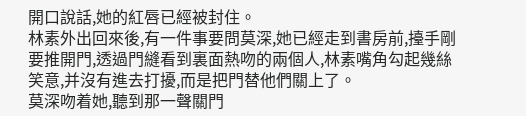開口說話,她的紅唇已經被封住。
林素外出回來後,有一件事要問莫深,她已經走到書房前,擡手剛要推開門,透過門縫看到裏面熱吻的兩個人,林素嘴角勾起幾絲笑意,并沒有進去打擾,而是把門替他們關上了。
莫深吻着她,聽到那一聲關門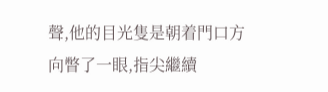聲,他的目光隻是朝着門口方向瞥了一眼,指尖繼續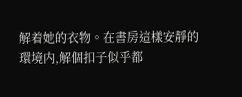解着她的衣物。在書房這樣安靜的環境内,解個扣子似乎都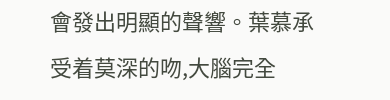會發出明顯的聲響。葉慕承受着莫深的吻,大腦完全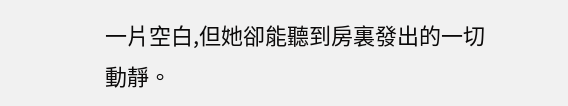一片空白,但她卻能聽到房裏發出的一切動靜。